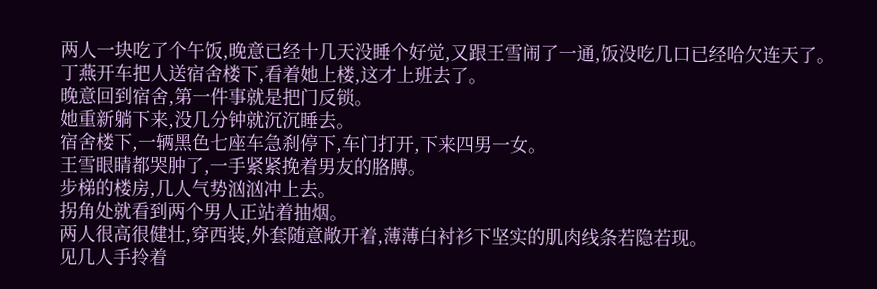两人一块吃了个午饭,晚意已经十几天没睡个好觉,又跟王雪闹了一通,饭没吃几口已经哈欠连天了。
丁燕开车把人送宿舍楼下,看着她上楼,这才上班去了。
晚意回到宿舍,第一件事就是把门反锁。
她重新躺下来,没几分钟就沉沉睡去。
宿舍楼下,一辆黑色七座车急刹停下,车门打开,下来四男一女。
王雪眼睛都哭肿了,一手紧紧挽着男友的胳膊。
步梯的楼房,几人气势汹汹冲上去。
拐角处就看到两个男人正站着抽烟。
两人很高很健壮,穿西装,外套随意敞开着,薄薄白衬衫下坚实的肌肉线条若隐若现。
见几人手拎着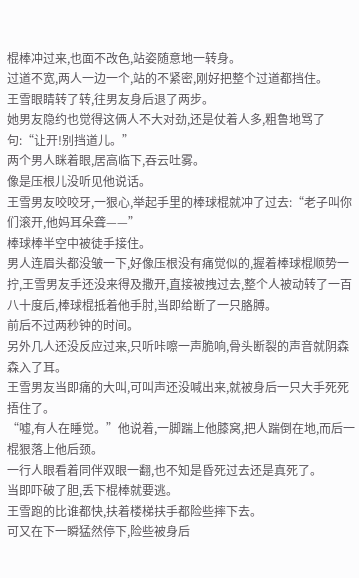棍棒冲过来,也面不改色,站姿随意地一转身。
过道不宽,两人一边一个,站的不紧密,刚好把整个过道都挡住。
王雪眼睛转了转,往男友身后退了两步。
她男友隐约也觉得这俩人不大对劲,还是仗着人多,粗鲁地骂了句:“让开!别挡道儿。”
两个男人眯着眼,居高临下,吞云吐雾。
像是压根儿没听见他说话。
王雪男友咬咬牙,一狠心,举起手里的棒球棍就冲了过去:“老子叫你们滚开,他妈耳朵聋——”
棒球棒半空中被徒手接住。
男人连眉头都没皱一下,好像压根没有痛觉似的,握着棒球棍顺势一拧,王雪男友手还没来得及撒开,直接被拽过去,整个人被动转了一百八十度后,棒球棍抵着他手肘,当即给断了一只胳膊。
前后不过两秒钟的时间。
另外几人还没反应过来,只听咔嚓一声脆响,骨头断裂的声音就阴森森入了耳。
王雪男友当即痛的大叫,可叫声还没喊出来,就被身后一只大手死死捂住了。
“嘘,有人在睡觉。”他说着,一脚踹上他膝窝,把人踹倒在地,而后一棍狠落上他后颈。
一行人眼看着同伴双眼一翻,也不知是昏死过去还是真死了。
当即吓破了胆,丢下棍棒就要逃。
王雪跑的比谁都快,扶着楼梯扶手都险些摔下去。
可又在下一瞬猛然停下,险些被身后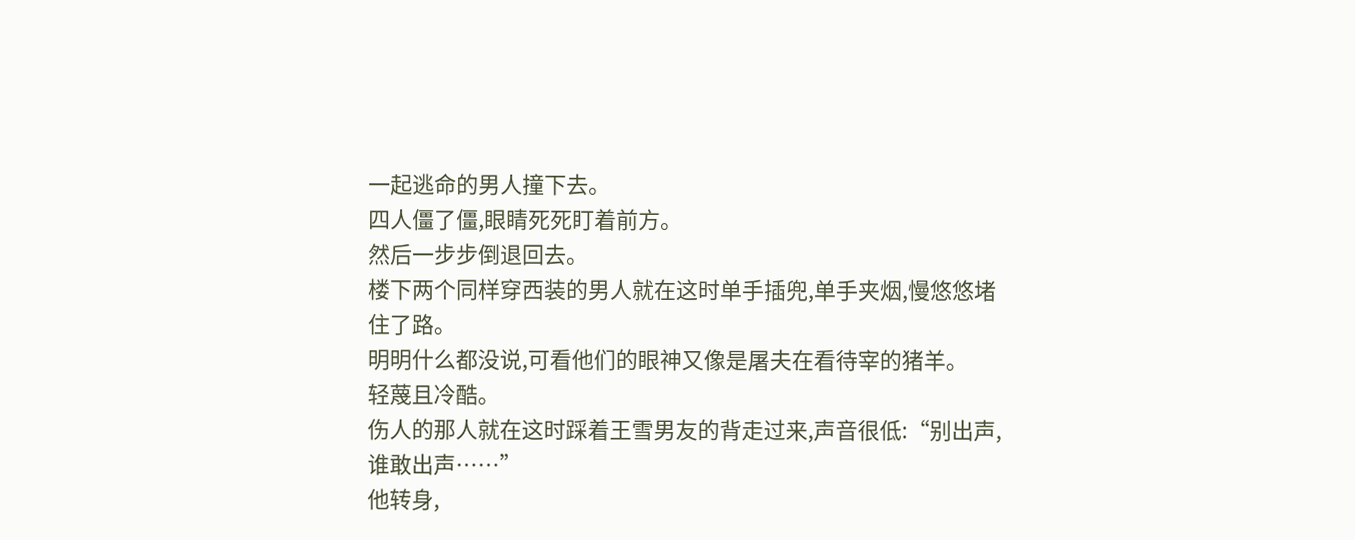一起逃命的男人撞下去。
四人僵了僵,眼睛死死盯着前方。
然后一步步倒退回去。
楼下两个同样穿西装的男人就在这时单手插兜,单手夹烟,慢悠悠堵住了路。
明明什么都没说,可看他们的眼神又像是屠夫在看待宰的猪羊。
轻蔑且冷酷。
伤人的那人就在这时踩着王雪男友的背走过来,声音很低:“别出声,谁敢出声……”
他转身,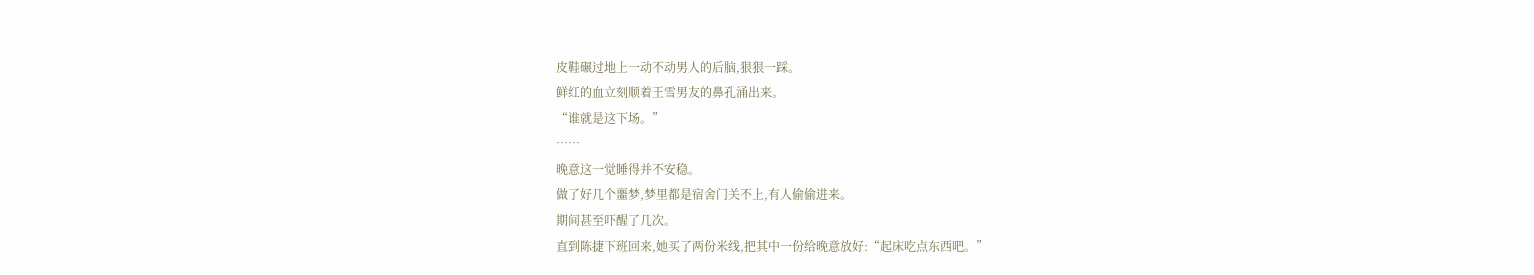皮鞋碾过地上一动不动男人的后脑,狠狠一踩。
鲜红的血立刻顺着王雪男友的鼻孔涌出来。
“谁就是这下场。”
……
晚意这一觉睡得并不安稳。
做了好几个噩梦,梦里都是宿舍门关不上,有人偷偷进来。
期间甚至吓醒了几次。
直到陈捷下班回来,她买了两份米线,把其中一份给晚意放好:“起床吃点东西吧。”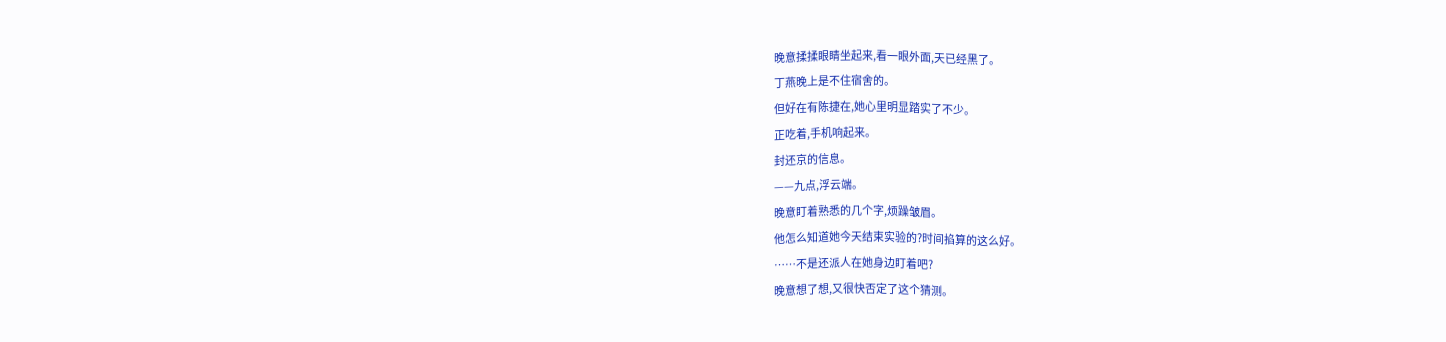晚意揉揉眼睛坐起来,看一眼外面,天已经黑了。
丁燕晚上是不住宿舍的。
但好在有陈捷在,她心里明显踏实了不少。
正吃着,手机响起来。
封还京的信息。
——九点,浮云端。
晚意盯着熟悉的几个字,烦躁皱眉。
他怎么知道她今天结束实验的?时间掐算的这么好。
……不是还派人在她身边盯着吧?
晚意想了想,又很快否定了这个猜测。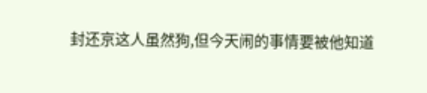封还京这人虽然狗,但今天闹的事情要被他知道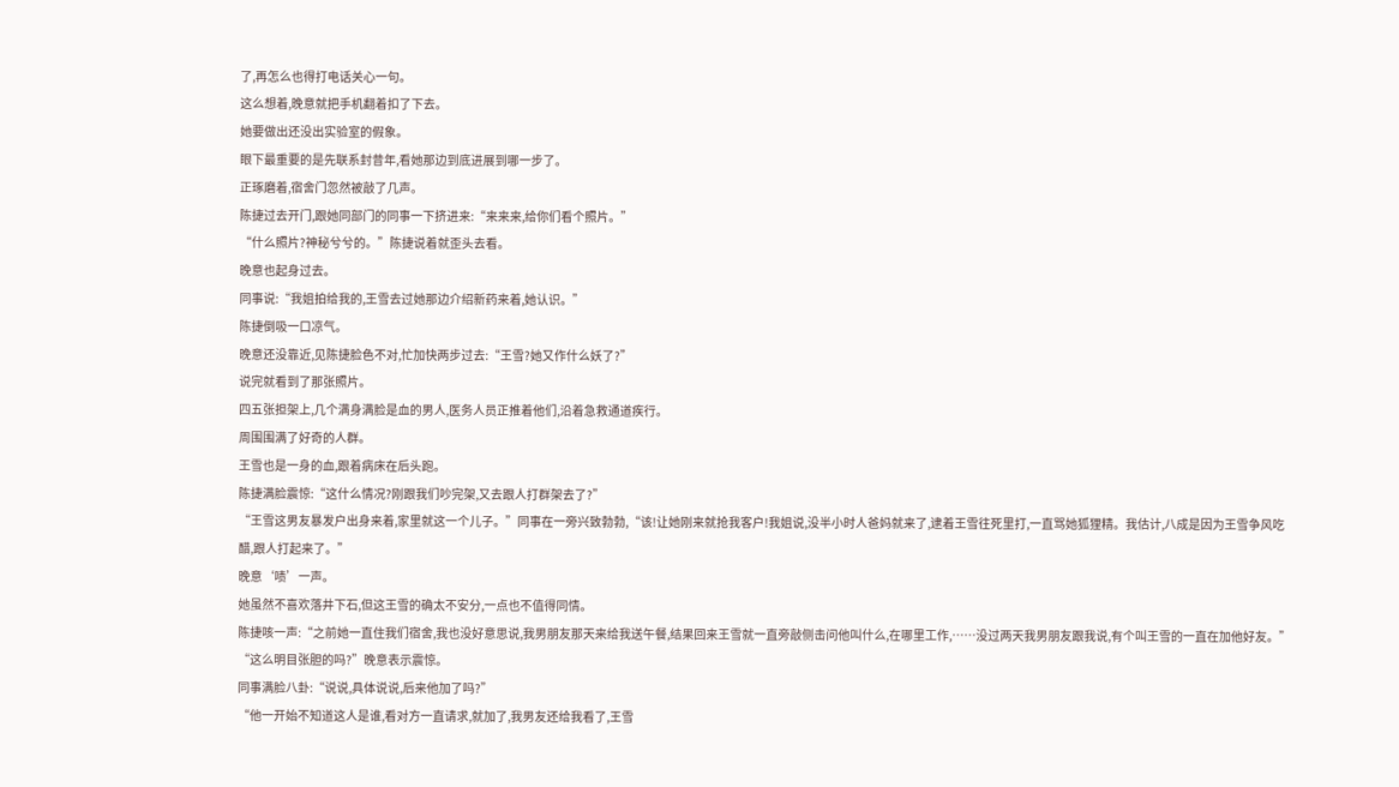了,再怎么也得打电话关心一句。
这么想着,晚意就把手机翻着扣了下去。
她要做出还没出实验室的假象。
眼下最重要的是先联系封昔年,看她那边到底进展到哪一步了。
正琢磨着,宿舍门忽然被敲了几声。
陈捷过去开门,跟她同部门的同事一下挤进来:“来来来,给你们看个照片。”
“什么照片?神秘兮兮的。”陈捷说着就歪头去看。
晚意也起身过去。
同事说:“我姐拍给我的,王雪去过她那边介绍新药来着,她认识。”
陈捷倒吸一口凉气。
晚意还没靠近,见陈捷脸色不对,忙加快两步过去:“王雪?她又作什么妖了?”
说完就看到了那张照片。
四五张担架上,几个满身满脸是血的男人,医务人员正推着他们,沿着急救通道疾行。
周围围满了好奇的人群。
王雪也是一身的血,跟着病床在后头跑。
陈捷满脸震惊:“这什么情况?刚跟我们吵完架,又去跟人打群架去了?”
“王雪这男友暴发户出身来着,家里就这一个儿子。”同事在一旁兴致勃勃,“该!让她刚来就抢我客户!我姐说,没半小时人爸妈就来了,逮着王雪往死里打,一直骂她狐狸精。我估计,八成是因为王雪争风吃醋,跟人打起来了。”
晚意‘啧’一声。
她虽然不喜欢落井下石,但这王雪的确太不安分,一点也不值得同情。
陈捷咳一声:“之前她一直住我们宿舍,我也没好意思说,我男朋友那天来给我送午餐,结果回来王雪就一直旁敲侧击问他叫什么,在哪里工作,……没过两天我男朋友跟我说,有个叫王雪的一直在加他好友。”
“这么明目张胆的吗?”晚意表示震惊。
同事满脸八卦:“说说,具体说说,后来他加了吗?”
“他一开始不知道这人是谁,看对方一直请求,就加了,我男友还给我看了,王雪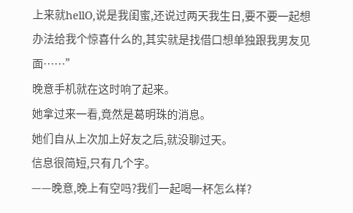上来就hellO,说是我闺蜜,还说过两天我生日,要不要一起想办法给我个惊喜什么的,其实就是找借口想单独跟我男友见面……”
晚意手机就在这时响了起来。
她拿过来一看,竟然是葛明珠的消息。
她们自从上次加上好友之后,就没聊过天。
信息很简短,只有几个字。
——晚意,晚上有空吗?我们一起喝一杯怎么样?